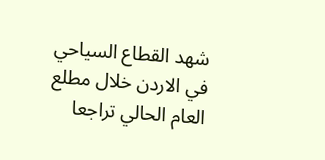شهد القطاع السياحي في الاردن خلال مطلع العام الحالي تراجعا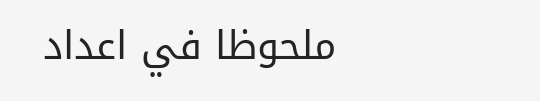ملحوظا في اعداد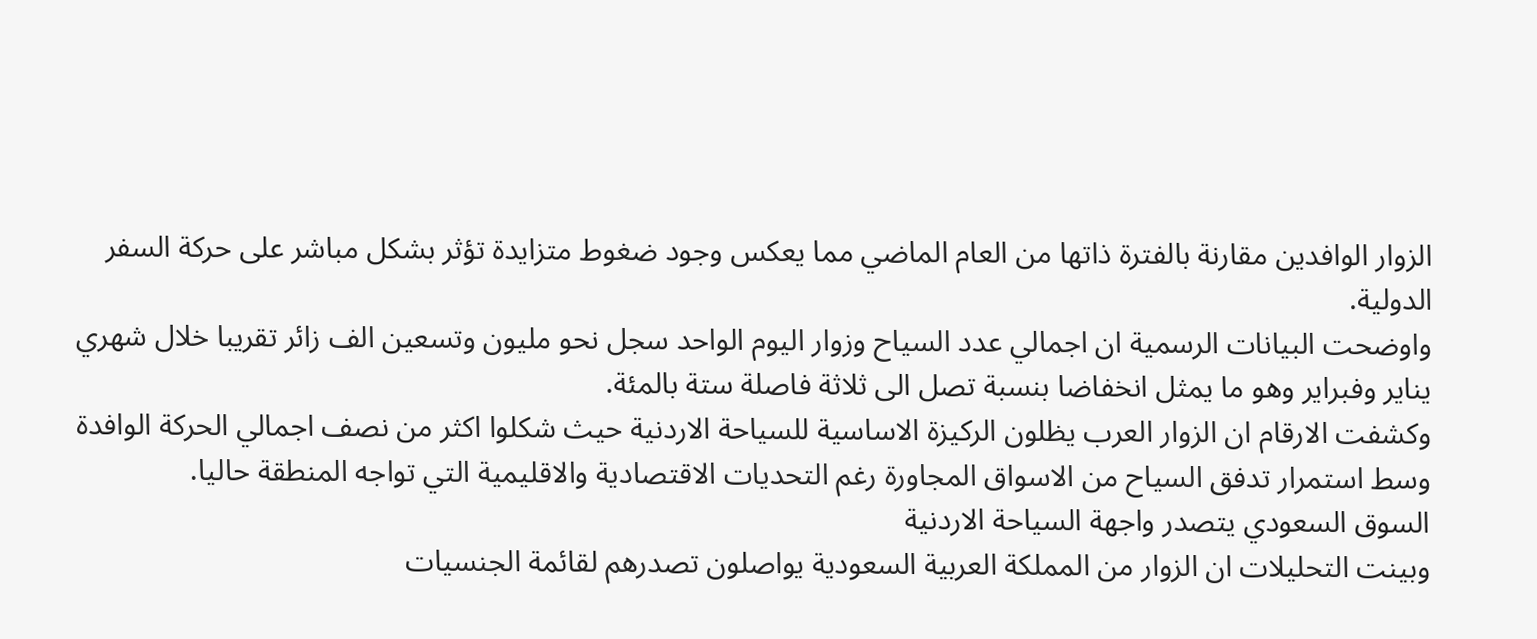الزوار الوافدين مقارنة بالفترة ذاتها من العام الماضي مما يعكس وجود ضغوط متزايدة تؤثر بشكل مباشر على حركة السفر الدولية.
واوضحت البيانات الرسمية ان اجمالي عدد السياح وزوار اليوم الواحد سجل نحو مليون وتسعين الف زائر تقريبا خلال شهري يناير وفبراير وهو ما يمثل انخفاضا بنسبة تصل الى ثلاثة فاصلة ستة بالمئة.
وكشفت الارقام ان الزوار العرب يظلون الركيزة الاساسية للسياحة الاردنية حيث شكلوا اكثر من نصف اجمالي الحركة الوافدة وسط استمرار تدفق السياح من الاسواق المجاورة رغم التحديات الاقتصادية والاقليمية التي تواجه المنطقة حاليا.
السوق السعودي يتصدر واجهة السياحة الاردنية
وبينت التحليلات ان الزوار من المملكة العربية السعودية يواصلون تصدرهم لقائمة الجنسيات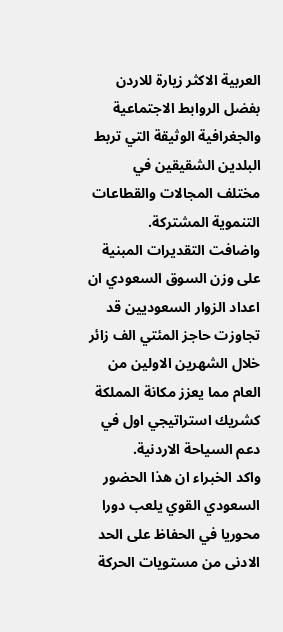العربية الاكثر زيارة للاردن بفضل الروابط الاجتماعية والجغرافية الوثيقة التي تربط البلدين الشقيقين في مختلف المجالات والقطاعات التنموية المشتركة.
واضافت التقديرات المبنية على وزن السوق السعودي ان اعداد الزوار السعوديين قد تجاوزت حاجز المئتي الف زائر خلال الشهرين الاولين من العام مما يعزز مكانة المملكة كشريك استراتيجي اول في دعم السياحة الاردنية.
واكد الخبراء ان هذا الحضور السعودي القوي يلعب دورا محوريا في الحفاظ على الحد الادنى من مستويات الحركة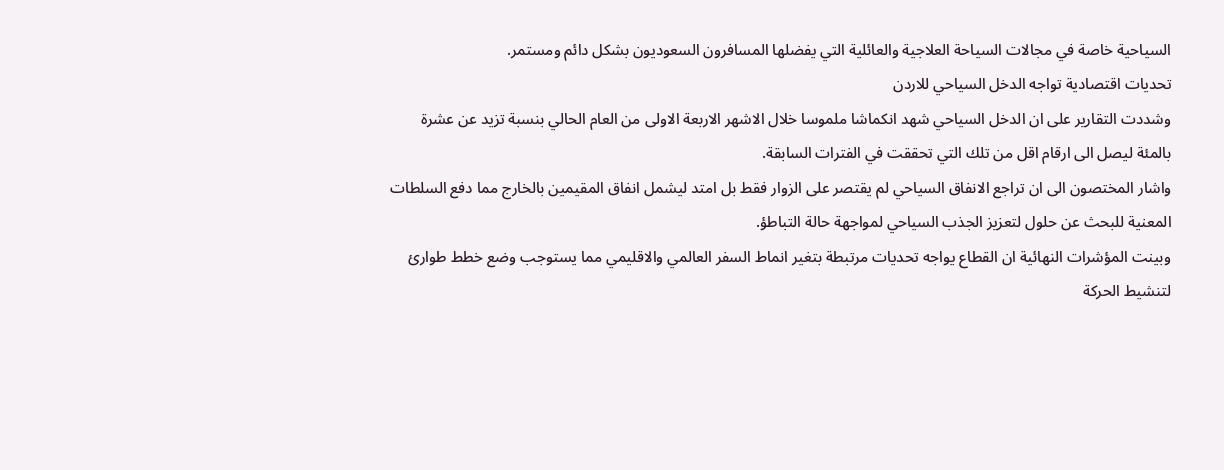السياحية خاصة في مجالات السياحة العلاجية والعائلية التي يفضلها المسافرون السعوديون بشكل دائم ومستمر.
تحديات اقتصادية تواجه الدخل السياحي للاردن
وشددت التقارير على ان الدخل السياحي شهد انكماشا ملموسا خلال الاشهر الاربعة الاولى من العام الحالي بنسبة تزيد عن عشرة بالمئة ليصل الى ارقام اقل من تلك التي تحققت في الفترات السابقة.
واشار المختصون الى ان تراجع الانفاق السياحي لم يقتصر على الزوار فقط بل امتد ليشمل انفاق المقيمين بالخارج مما دفع السلطات المعنية للبحث عن حلول لتعزيز الجذب السياحي لمواجهة حالة التباطؤ.
وبينت المؤشرات النهائية ان القطاع يواجه تحديات مرتبطة بتغير انماط السفر العالمي والاقليمي مما يستوجب وضع خطط طوارئ لتنشيط الحركة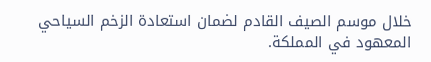خلال موسم الصيف القادم لضمان استعادة الزخم السياحي المعهود في المملكة.